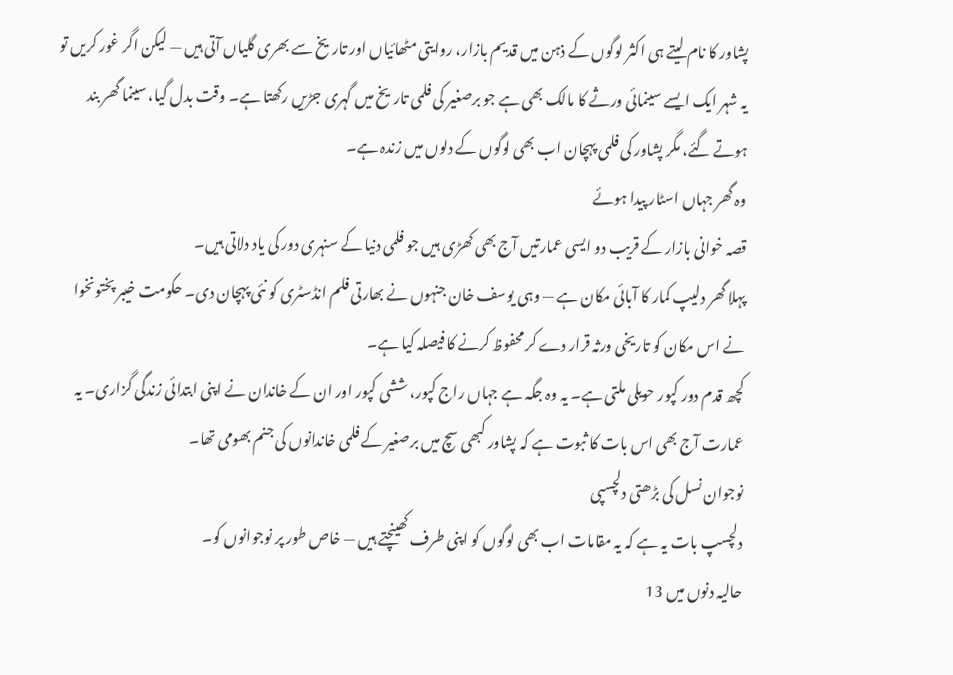پشاور کا نام لیتے ہی اکثر لوگوں کے ذہن میں قدیم بازار، روایتی مٹھائیاں اور تاریخ سے بھری گلیاں آتی ہیں — لیکن اگر غور کریں تو یہ شہر ایک ایسے سینمائی ورثے کا مالک بھی ہے جو برصغیر کی فلمی تاریخ میں گہری جڑیں رکھتا ہے۔ وقت بدل گیا، سینما گھر بند ہوتے گئے، مگر پشاور کی فلمی پہچان اب بھی لوگوں کے دلوں میں زندہ ہے۔
وہ گھر جہاں اسٹار پیدا ہوئے
قصہ خوانی بازار کے قریب دو ایسی عمارتیں آج بھی کھڑی ہیں جو فلمی دنیا کے سنہری دور کی یاد دلاتی ہیں۔
پہلا گھر دلیپ کمار کا آبائی مکان ہے — وہی یوسف خان جنہوں نے بھارتی فلم انڈسٹری کو نئی پہچان دی۔ حکومت خیبر پختونخوا نے اس مکان کو تاریخی ورثہ قرار دے کر محفوظ کرنے کا فیصلہ کیا ہے۔
کچھ قدم دور کپور حویلی ملتی ہے۔ یہ وہ جگہ ہے جہاں راج کپور، ششی کپور اور ان کے خاندان نے اپنی ابتدائی زندگی گزاری۔ یہ عمارت آج بھی اس بات کا ثبوت ہے کہ پشاور کبھی سچ میں برصغیر کے فلمی خاندانوں کی جنم بھومی تھا۔
نوجوان نسل کی بڑھتی دلچسپی
دلچسپ بات یہ ہے کہ یہ مقامات اب بھی لوگوں کو اپنی طرف کھینچتے ہیں — خاص طور پر نوجوانوں کو۔
حالیہ دنوں میں 13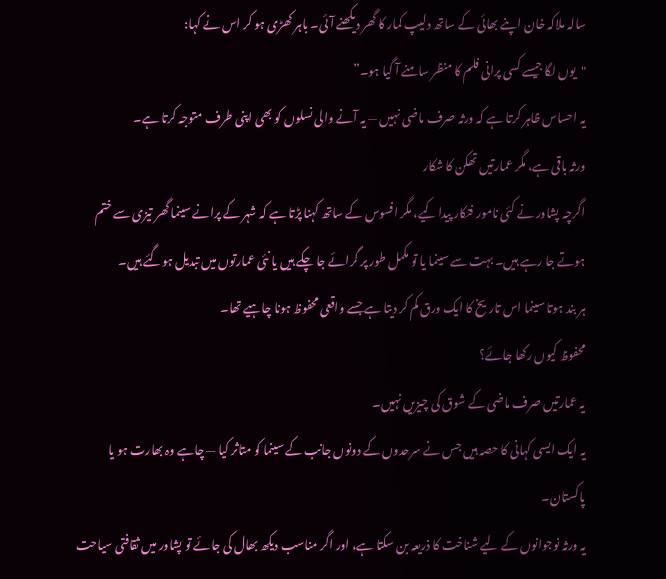سالہ ملاکہ خان اپنے بھائی کے ساتھ دلیپ کمار کا گھر دیکھنے آئی۔ باہر کھڑی ہو کر اس نے کہا:
"یوں لگا جیسے کسی پرانی فلم کا منظر سامنے آ گیا ہو۔”
یہ احساس ظاہر کرتا ہے کہ ورثہ صرف ماضی نہیں — یہ آنے والی نسلوں کو بھی اپنی طرف متوجہ کرتا ہے۔
ورثہ باقی ہے، مگر عمارتیں تھکن کا شکار
اگرچہ پشاور نے کئی نامور فنکار پیدا کیے، مگر افسوس کے ساتھ کہنا پڑتا ہے کہ شہر کے پرانے سینما گھر تیزی سے ختم ہوتے جا رہے ہیں۔ بہت سے سینما یا تو مکمل طور پر گرائے جا چکے ہیں یا نئی عمارتوں میں تبدیل ہوگئے ہیں۔
ہر بند ہوتا سینما اس تاریخ کا ایک ورق کم کر دیتا ہے جسے واقعی محفوظ ہونا چاہیے تھا۔
محفوظ کیوں رکھا جائے؟
یہ عمارتیں صرف ماضی کے شوق کی چیزیں نہیں۔
یہ ایک ایسی کہانی کا حصہ ہیں جس نے سرحدوں کے دونوں جانب کے سینما کو متاثر کیا — چاہے وہ بھارت ہو یا پاکستان۔
یہ ورثہ نوجوانوں کے لیے شناخت کا ذریعہ بن سکتا ہے، اور اگر مناسب دیکھ بھال کی جائے تو پشاور میں ثقافتی سیاحت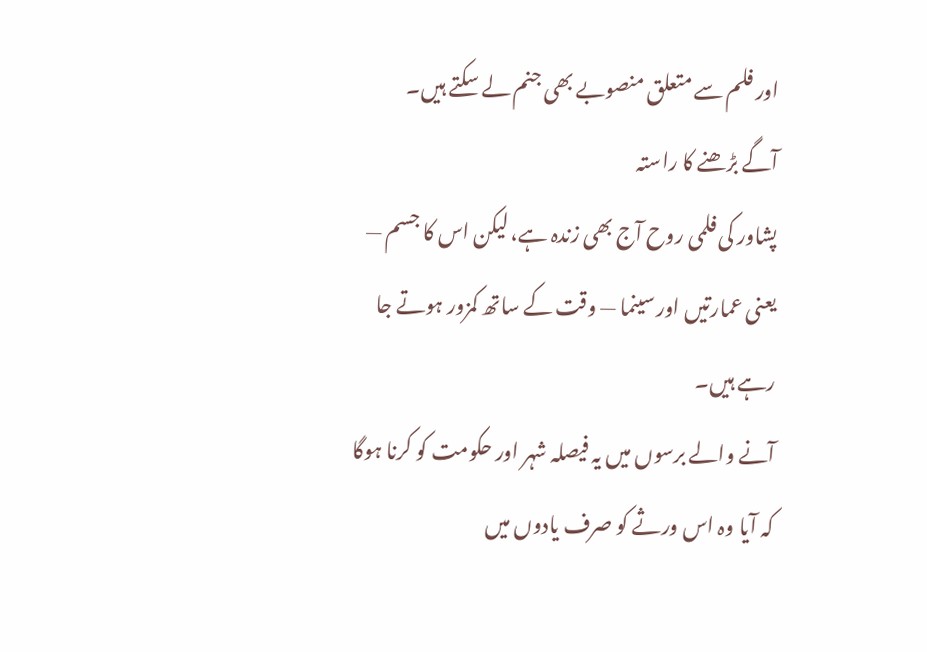اور فلم سے متعلق منصوبے بھی جنم لے سکتے ہیں۔
آگے بڑھنے کا راستہ
پشاور کی فلمی روح آج بھی زندہ ہے، لیکن اس کا جسم — یعنی عمارتیں اور سینما — وقت کے ساتھ کمزور ہوتے جا رہے ہیں۔
آنے والے برسوں میں یہ فیصلہ شہر اور حکومت کو کرنا ہوگا کہ آیا وہ اس ورثے کو صرف یادوں میں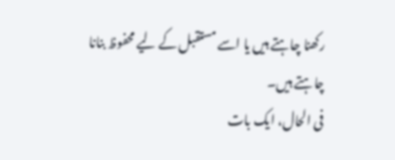رکھنا چاہتے ہیں یا اسے مستقبل کے لیے محفوظ بنانا چاہتے ہیں۔
فی الحال، ایک بات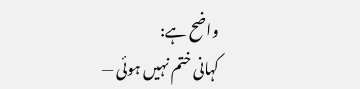واضح ہے:
کہانی ختم نہیں ہوئی —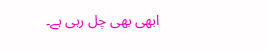ابھی بھی چل رہی ہے۔